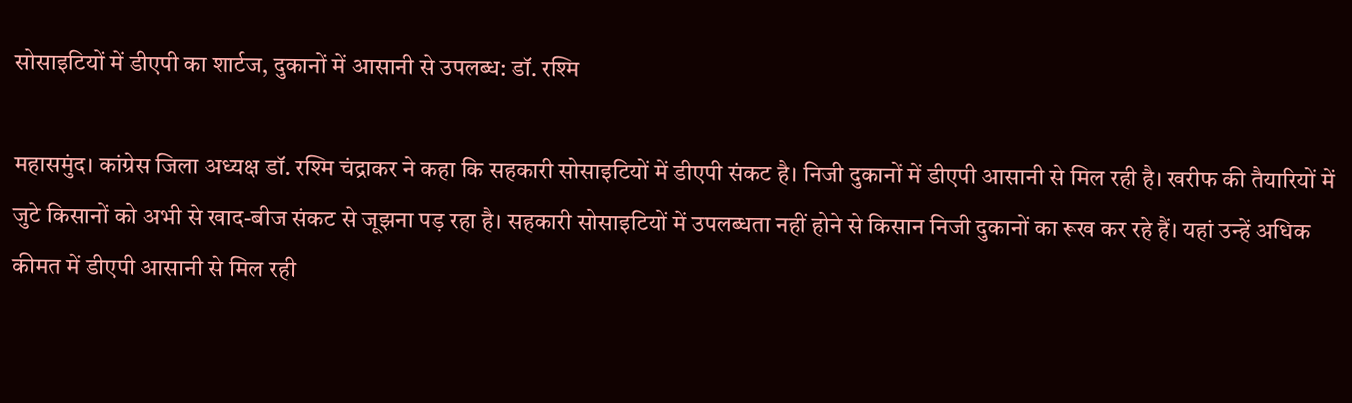सोसाइटियों में डीएपी का शार्टज, दुकानों में आसानी से उपलब्ध: डॉ. रश्मि

महासमुंद। कांग्रेस जिला अध्यक्ष डॉ. रश्मि चंद्राकर ने कहा कि सहकारी सोसाइटियों में डीएपी संकट है। निजी दुकानों में डीएपी आसानी से मिल रही है। खरीफ की तैयारियों में जुटे किसानों को अभी से खाद-बीज संकट से जूझना पड़ रहा है। सहकारी सोसाइटियों में उपलब्धता नहीं होने से किसान निजी दुकानों का रूख कर रहे हैं। यहां उन्हें अधिक कीमत में डीएपी आसानी से मिल रही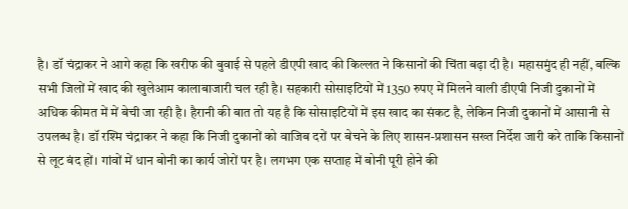है। डॉ चंद्राकर ने आगे कहा कि खरीफ की बुवाई से पहले डीएपी खाद की किल्लत ने किसानों की चिंता बढ़ा दी है। महासमुंद ही नहीं, बल्कि सभी जिलों में खाद की खुलेआम कालाबाजारी चल रही है। सहकारी सोसाइटियों में 1350 रुपए में मिलने वाली डीएपी निजी दुकानों में अधिक कीमत में में बेची जा रही है। हैरानी की बात तो यह है कि सोसाइटियों में इस खाद का संकट है, लेकिन निजी दुकानों में आसानी से उपलब्ध है। डॉ रश्मि चंद्राकर ने कहा कि निजी दुकानों को वाजिब दरों पर बेचने के लिए शासन-प्रशासन सख्त निर्देश जारी करे ताकि किसानों से लूट बंद हों। गांवों में धान बोनी का कार्य जोरों पर है। लगभग एक सप्ताह में बोनी पूरी होने की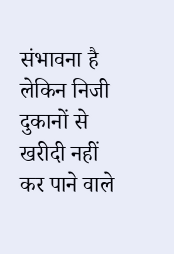संभावना है लेकिन निजी दुकानों से खरीदी नहीं कर पाने वाले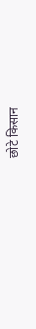छोटे किसान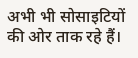अभी भी सोसाइटियों की ओर ताक रहे हैं।